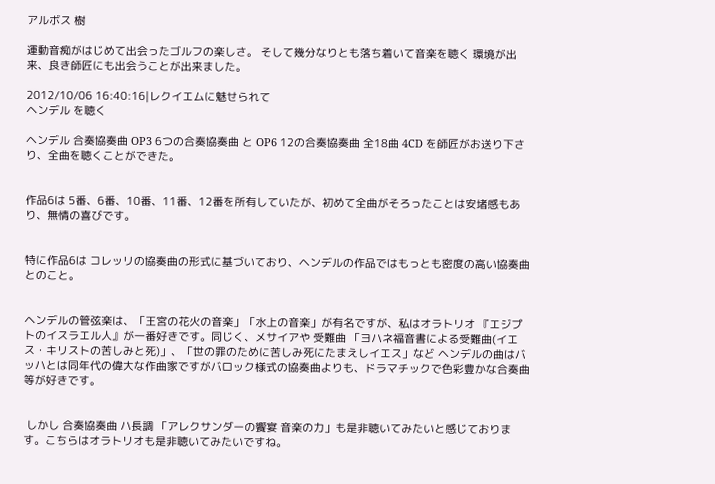アルボス 樹

運動音痴がはじめて出会ったゴルフの楽しさ。 そして幾分なりとも落ち着いて音楽を聴く 環境が出来、良き師匠にも出会うことが出来ました。

2012/10/06 16:40:16|レクイエムに魅せられて
ヘンデル を聴く

ヘンデル 合奏協奏曲 OP3 6つの合奏協奏曲 と OP6 12の合奏協奏曲 全18曲 4CD を師匠がお送り下さり、全曲を聴くことができた。


作品6は 5番、6番、10番、11番、12番を所有していたが、初めて全曲がそろったことは安堵感もあり、無情の喜びです。


特に作品6は コレッリの協奏曲の形式に基づいており、ヘンデルの作品ではもっとも密度の高い協奏曲とのこと。


ヘンデルの管弦楽は、「王宮の花火の音楽」「水上の音楽」が有名ですが、私はオラトリオ 『エジプトのイスラエル人』が一番好きです。同じく、メサイアや 受難曲 「ヨハネ福音書による受難曲(イエス・キリストの苦しみと死)」、「世の罪のために苦しみ死にたまえしイエス」など ヘンデルの曲はバッハとは同年代の偉大な作曲家ですがバロック様式の協奏曲よりも、ドラマチックで色彩豊かな合奏曲等が好きです。


 しかし 合奏協奏曲 ハ長調 「アレクサンダーの饗宴 音楽の力」も是非聴いてみたいと感じております。こちらはオラトリオも是非聴いてみたいですね。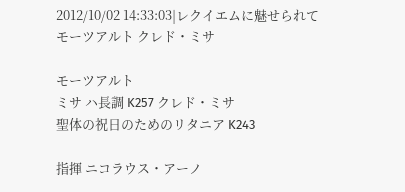2012/10/02 14:33:03|レクイエムに魅せられて
モーツアルト クレド・ミサ

モーツアルト
ミサ ハ長調 K257 クレド・ミサ
聖体の祝日のためのリタニア K243

指揮 ニコラウス・アーノ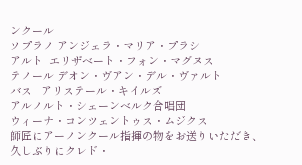ンクール
ソプラノ アンジェラ・マリア・プラシ
アルト  エリザベート・フォン・マグヌス
テノール デオン・ヴアン・デル・ヴァルト
バス   アリステール・キイルズ
アルノルト・シェーンベルク合唱団
ウィーナ・コンツェントゥス・ムジクス
師匠にアーノンクール指揮の物をお送りいただき、久しぶりにクレド・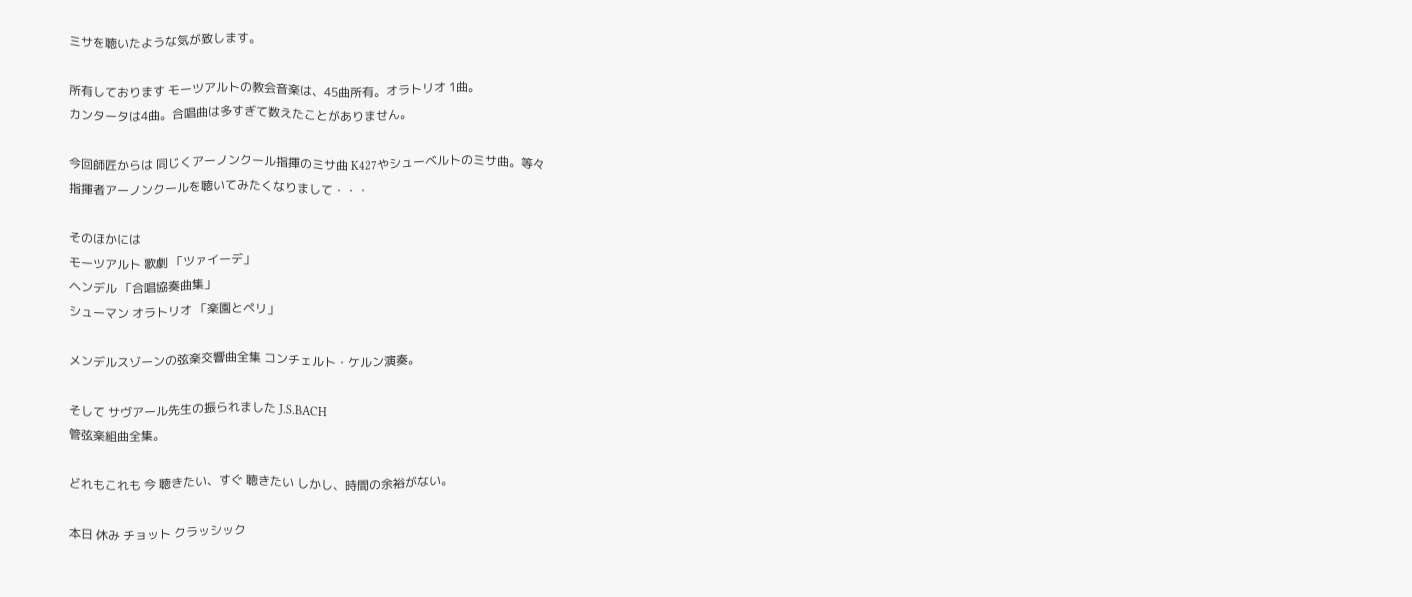ミサを聴いたような気が致します。

所有しております モーツアルトの教会音楽は、45曲所有。オラトリオ 1曲。
カンタータは4曲。合唱曲は多すぎて数えたことがありません。

今回師匠からは 同じくアーノンクール指揮のミサ曲 K427やシューベルトのミサ曲。等々
指揮者アーノンクールを聴いてみたくなりまして・・・

そのほかには
モーツアルト 歌劇 「ツァイーデ」
ヘンデル 「合唱協奏曲集」
シューマン オラトリオ 「楽園とペリ」

メンデルスゾーンの弦楽交響曲全集 コンチェルト・ケルン演奏。

そして サヴアール先生の振られました J.S.BACH
管弦楽組曲全集。

どれもこれも 今 聴きたい、すぐ 聴きたい しかし、時間の余裕がない。

本日 休み チョット クラッシック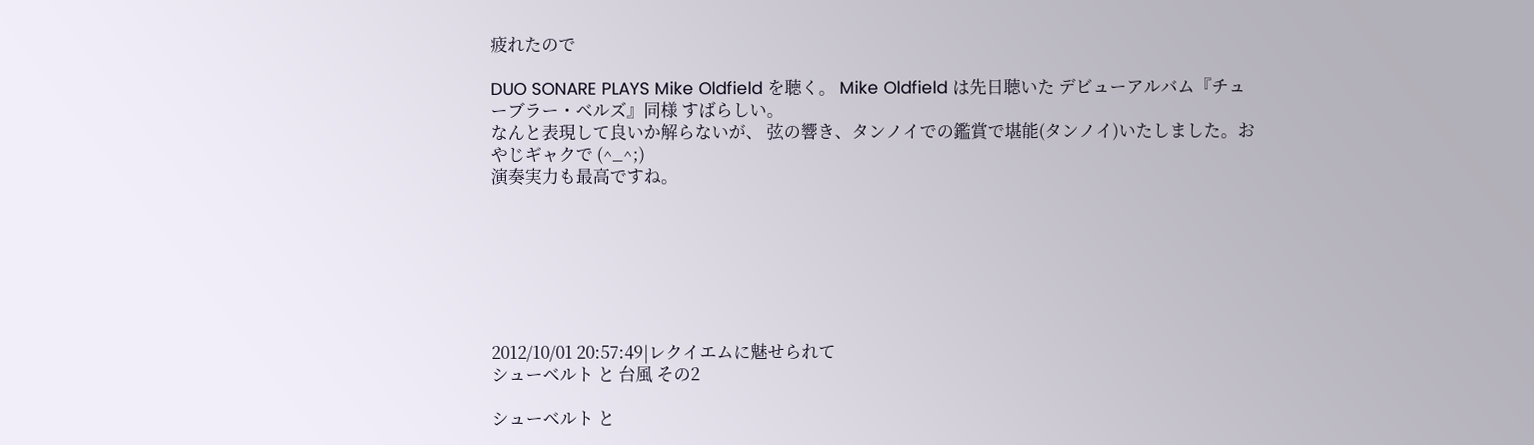疲れたので

DUO SONARE PLAYS Mike Oldfield を聴く。 Mike Oldfield は先日聴いた デビューアルバム『チューブラー・ベルズ』同様 すばらしい。
なんと表現して良いか解らないが、 弦の響き、タンノイでの鑑賞で堪能(タンノイ)いたしました。おやじギャクで (^_^;)
演奏実力も最高ですね。







2012/10/01 20:57:49|レクイエムに魅せられて
シューベルト と 台風 その2

シューベルト と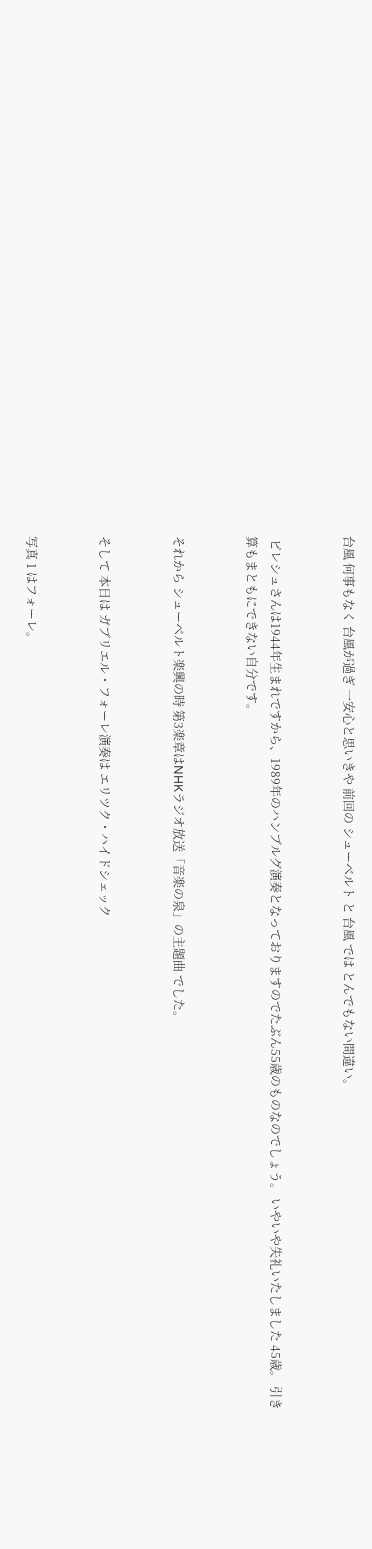台風 何事もなく 台風が過ぎ 一安心と思いきや 前回の シューベルト と 台風 では とんでもない間違い。


 ピレシュさんは1944年生まれですから、1989年のハンブルグ演奏となっておりますのでたぶん55歳のものなのでしょう。 いやいや失礼いたしました 45歳。 引き算もまともにできない自分です。


それから シューベルト楽興の時 第3楽章はNHKラジオ放送「音楽の泉」の主題曲 でした。


そして 本日は ガブリエル・フォーレ演奏は エリツク・ハイドシェック


写真 1 はフォーレ。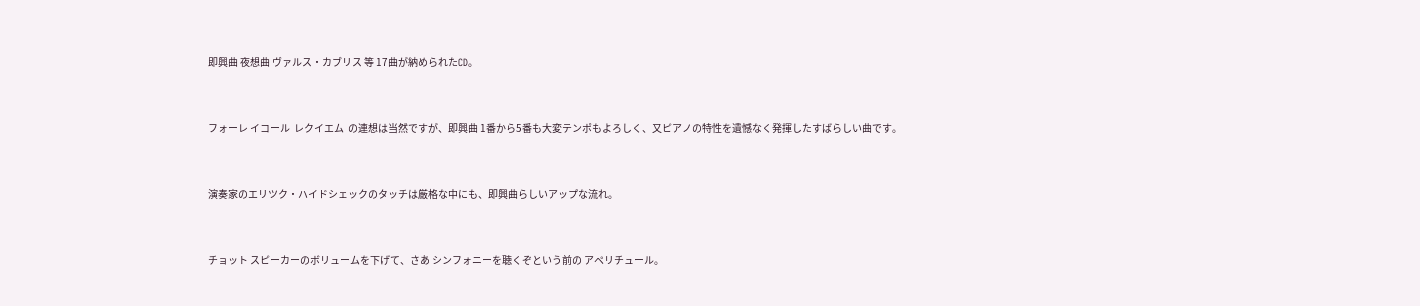即興曲 夜想曲 ヴァルス・カブリス 等 17曲が納められたCD。


フォーレ イコール  レクイエム  の連想は当然ですが、即興曲 1番から5番も大変テンポもよろしく、又ピアノの特性を遺憾なく発揮したすばらしい曲です。


演奏家のエリツク・ハイドシェックのタッチは厳格な中にも、即興曲らしいアップな流れ。


チョット スピーカーのボリュームを下げて、さあ シンフォニーを聴くぞという前の アペリチュール。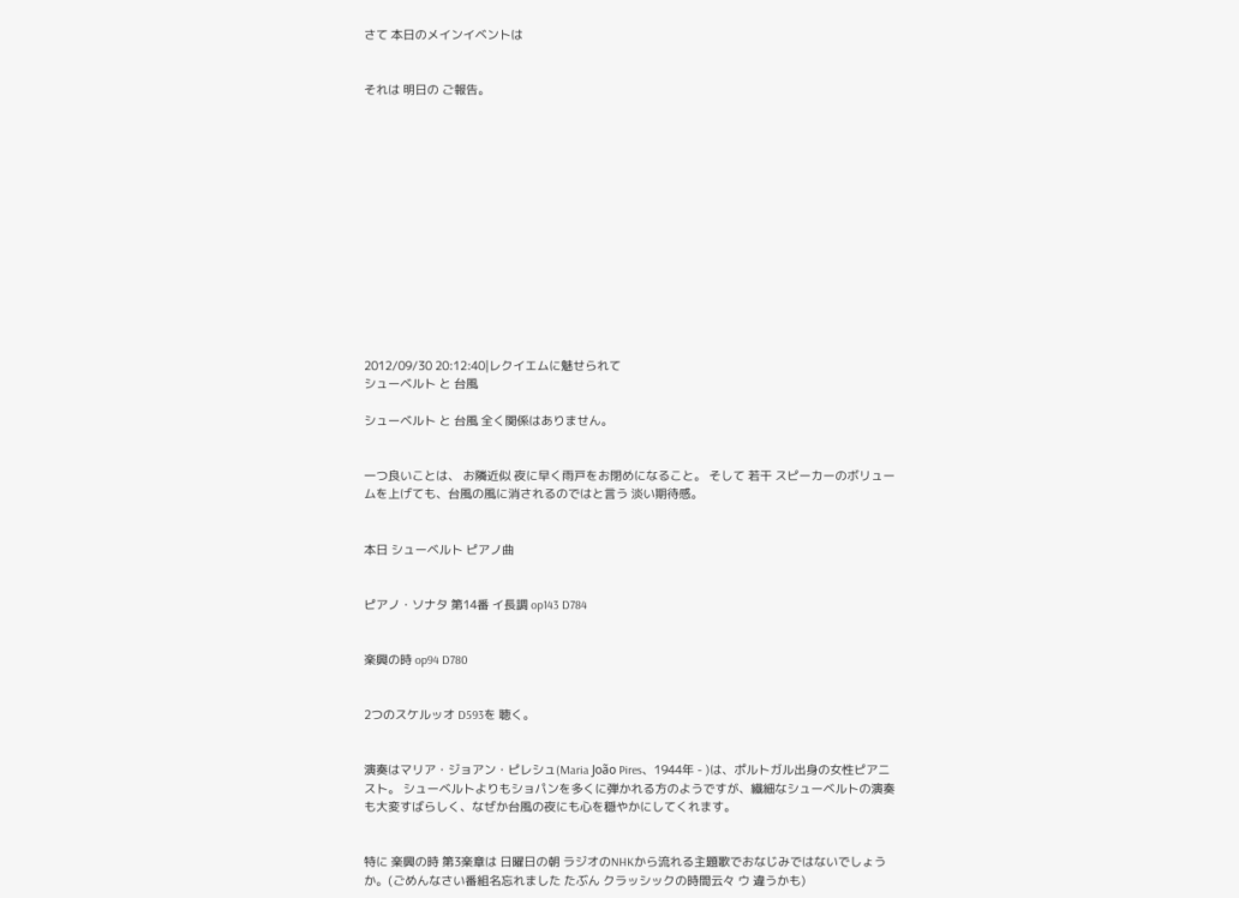さて 本日のメインイベントは


それは 明日の ご報告。














2012/09/30 20:12:40|レクイエムに魅せられて
シューベルト と 台風

シューベルト と 台風 全く関係はありません。


一つ良いことは、 お隣近似 夜に早く雨戸をお閉めになること。 そして 若干 スピーカーのボリュームを上げても、台風の風に消されるのではと言う 淡い期待感。


本日 シューベルト ピアノ曲


ピアノ・ソナタ 第14番 イ長調 op143 D784


楽興の時 op94 D780


2つのスケルッオ D593を 聴く。


演奏はマリア・ジョアン・ピレシュ(Maria João Pires、1944年 - )は、ポルトガル出身の女性ピアニスト。 シューベルトよりもショパンを多くに弾かれる方のようですが、繊細なシューベルトの演奏も大変すばらしく、なぜか台風の夜にも心を穏やかにしてくれます。


特に 楽興の時 第3楽章は 日曜日の朝 ラジオのNHKから流れる主題歌でおなじみではないでしょうか。(ごめんなさい番組名忘れました たぶん クラッシックの時間云々 ウ 違うかも)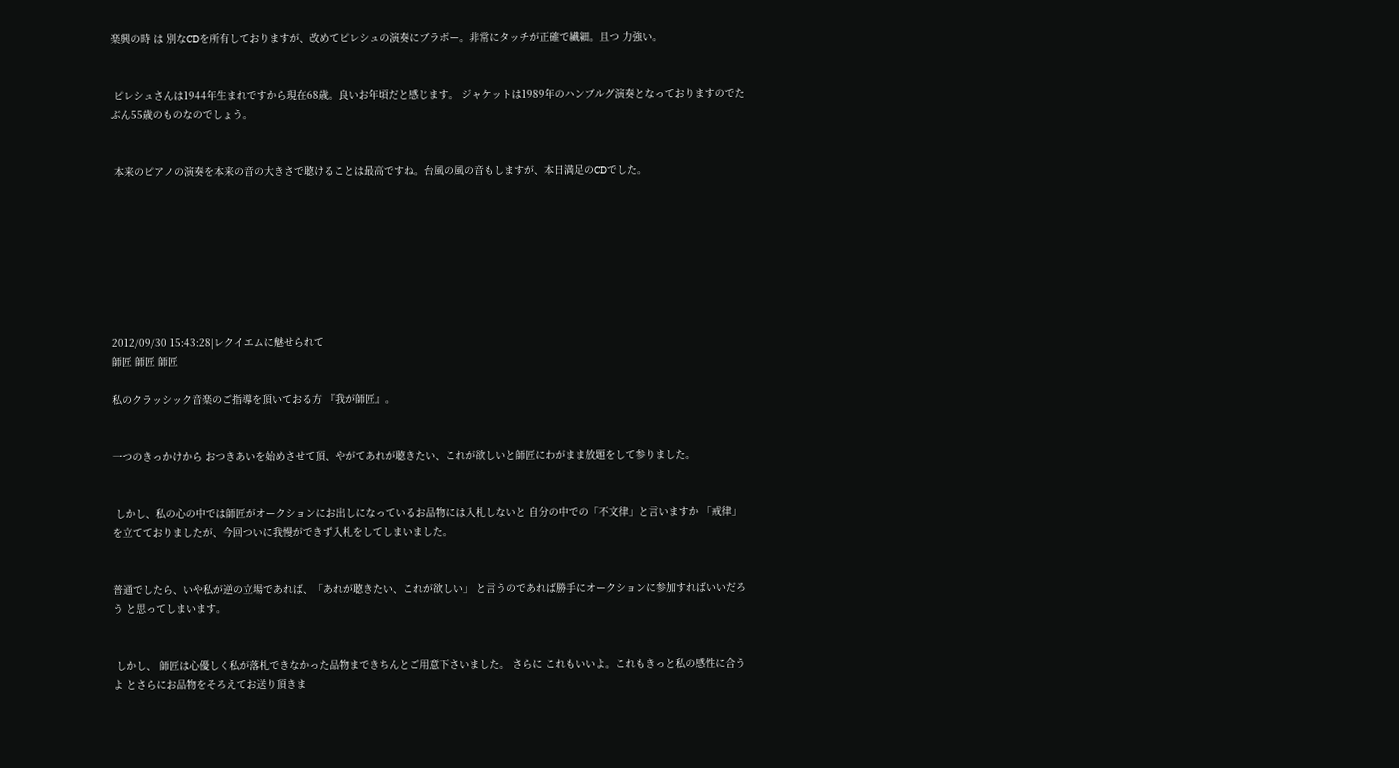楽興の時 は 別なCDを所有しておりますが、改めてピレシュの演奏にブラボー。非常にタッチが正確で繊細。且つ 力強い。


 ピレシュさんは1944年生まれですから現在68歳。良いお年頃だと感じます。 ジャケットは1989年のハンブルグ演奏となっておりますのでたぶん55歳のものなのでしょう。


 本来のピアノの演奏を本来の音の大きさで聴けることは最高ですね。台風の風の音もしますが、本日満足のCDでした。








2012/09/30 15:43:28|レクイエムに魅せられて
師匠 師匠 師匠

私のクラッシック音楽のご指導を頂いておる方 『我が師匠』。


一つのきっかけから おつきあいを始めさせて頂、やがてあれが聴きたい、これが欲しいと師匠にわがまま放題をして参りました。


 しかし、私の心の中では師匠がオークションにお出しになっているお品物には入札しないと 自分の中での「不文律」と言いますか 「戒律」を立てておりましたが、今回ついに我慢ができず入札をしてしまいました。


普通でしたら、いや私が逆の立場であれば、「あれが聴きたい、これが欲しい」 と言うのであれば勝手にオークションに参加すればいいだろう と思ってしまいます。


 しかし、 師匠は心優しく私が落札できなかった品物まできちんとご用意下さいました。 さらに これもいいよ。これもきっと私の感性に合うよ とさらにお品物をそろえてお送り頂きま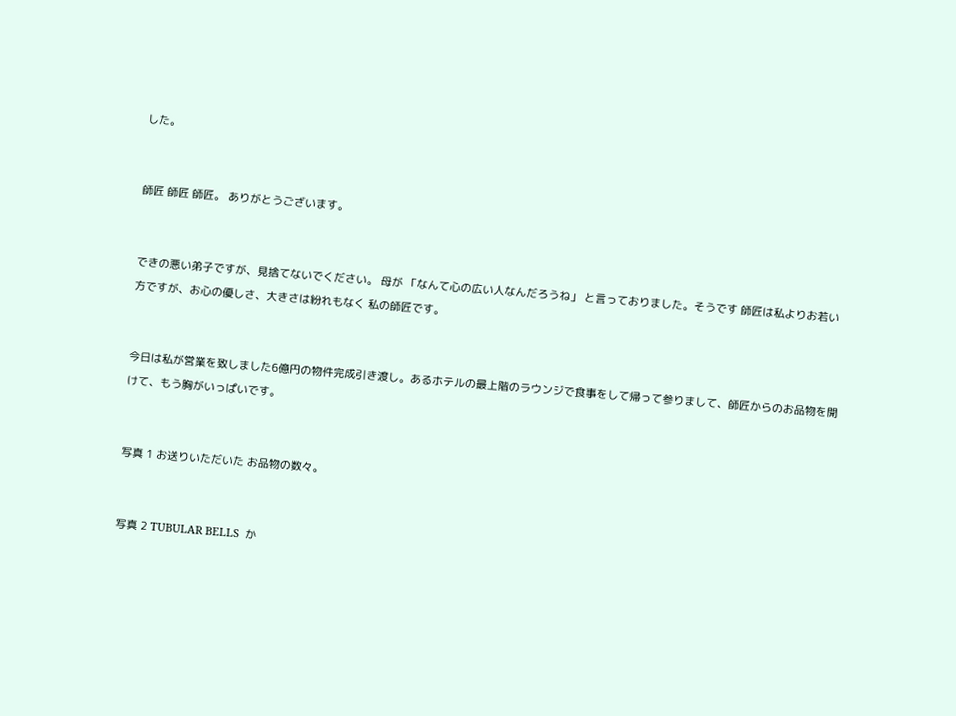した。


師匠 師匠 師匠。 ありがとうございます。


できの悪い弟子ですが、見捨てないでください。 母が 「なんて心の広い人なんだろうね」 と言っておりました。そうです 師匠は私よりお若い方ですが、お心の優しさ、大きさは紛れもなく 私の師匠です。


今日は私が営業を致しました6億円の物件完成引き渡し。あるホテルの最上階のラウンジで食事をして帰って参りまして、師匠からのお品物を開けて、もう胸がいっぱいです。


写真 1 お送りいただいた お品物の数々。


写真 2 TUBULAR BELLS  か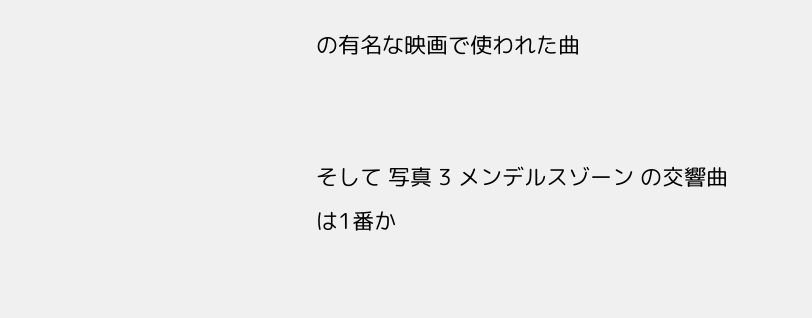の有名な映画で使われた曲


そして 写真 3 メンデルスゾーン の交響曲は1番か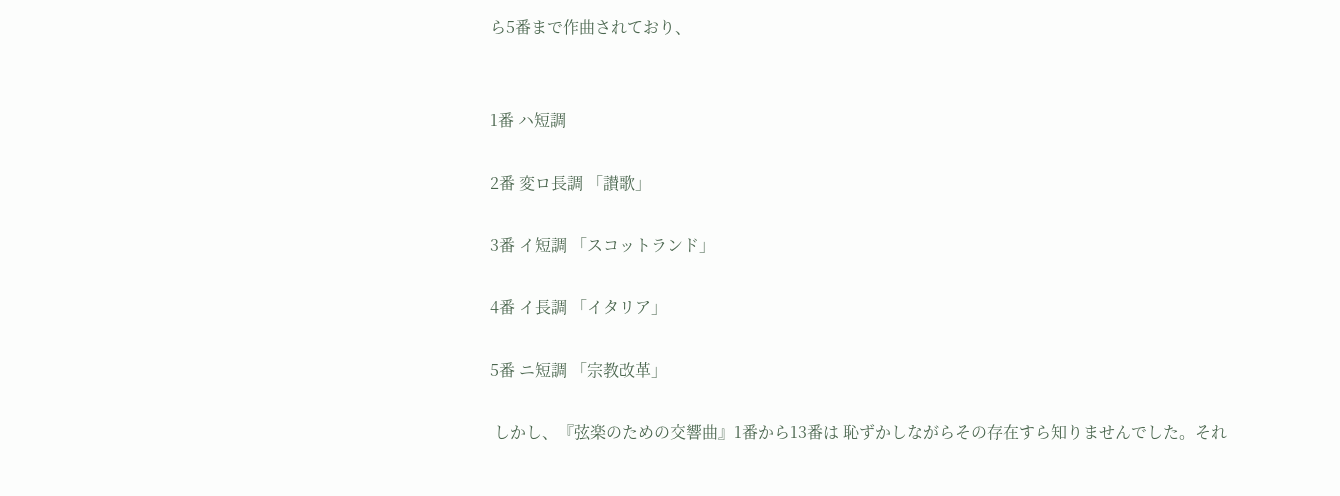ら5番まで作曲されており、


1番 ハ短調

2番 変ロ長調 「讃歌」

3番 イ短調 「スコットランド」

4番 イ長調 「イタリア」

5番 ニ短調 「宗教改革」

 しかし、『弦楽のための交響曲』1番から13番は 恥ずかしながらその存在すら知りませんでした。それ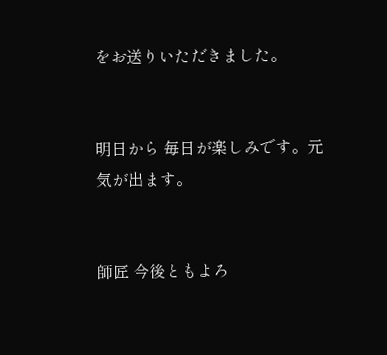をお送りいただきました。


明日から 毎日が楽しみです。元気が出ます。


師匠 今後ともよろ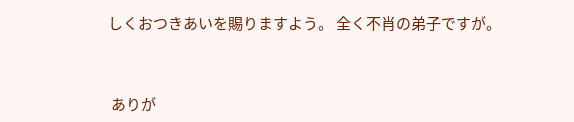しくおつきあいを賜りますよう。 全く不肖の弟子ですが。


 ありが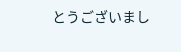とうございまし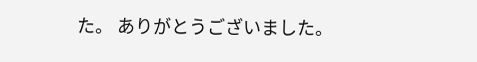た。 ありがとうございました。